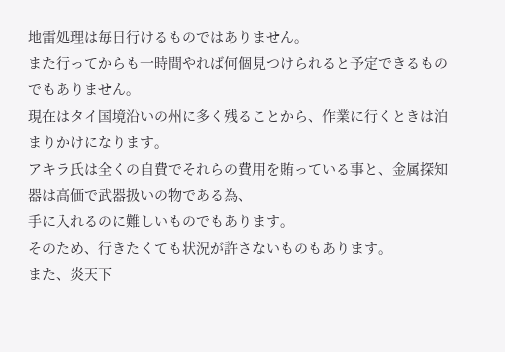地雷処理は毎日行けるものではありません。
また行ってからも一時間やれば何個見つけられると予定できるものでもありません。
現在はタイ国境沿いの州に多く残ることから、作業に行くときは泊まりかけになります。
アキラ氏は全くの自費でそれらの費用を賄っている事と、金属探知器は高価で武器扱いの物である為、
手に入れるのに難しいものでもあります。
そのため、行きたくても状況が許さないものもあります。
また、炎天下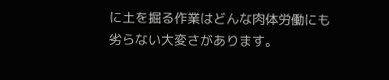に土を掘る作業はどんな肉体労働にも劣らない大変さがあります。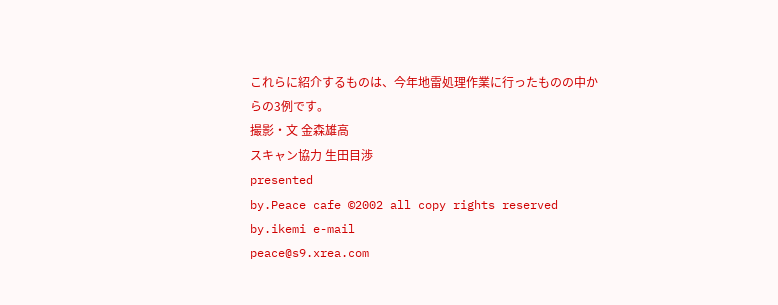これらに紹介するものは、今年地雷処理作業に行ったものの中からの3例です。
撮影・文 金森雄高
スキャン協力 生田目渉
presented
by.Peace cafe ©2002 all copy rights reserved by.ikemi e-mail
peace@s9.xrea.com